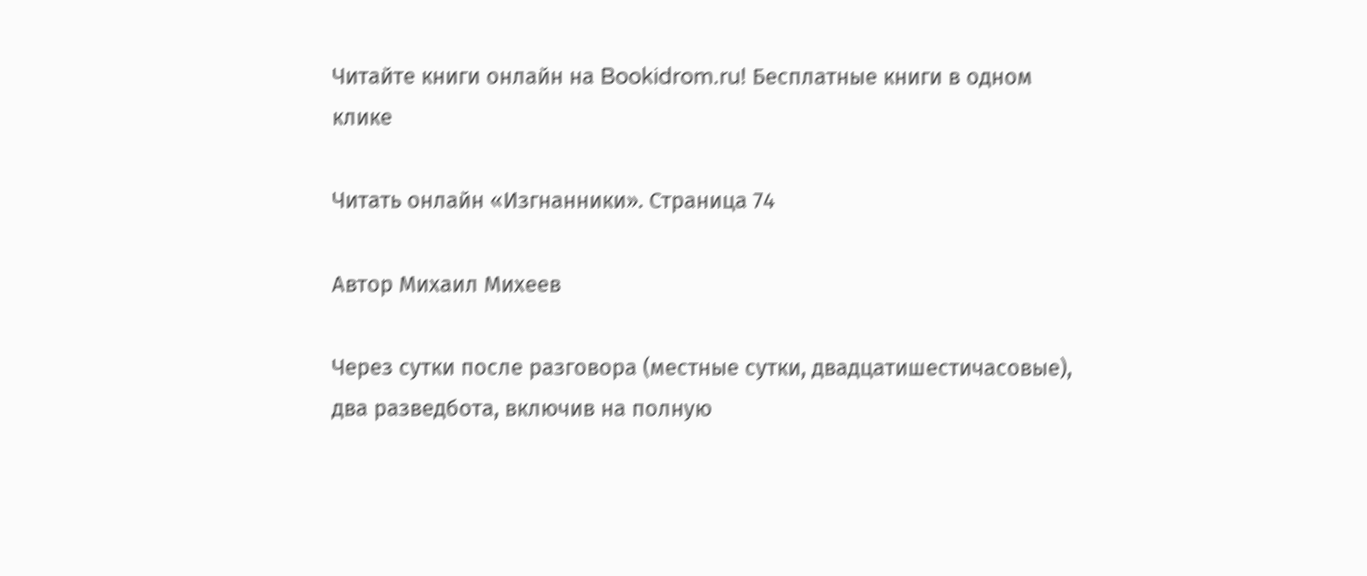Читайте книги онлайн на Bookidrom.ru! Бесплатные книги в одном клике

Читать онлайн «Изгнанники». Страница 74

Автор Михаил Михеев

Через сутки после разговора (местные сутки, двадцатишестичасовые), два разведбота, включив на полную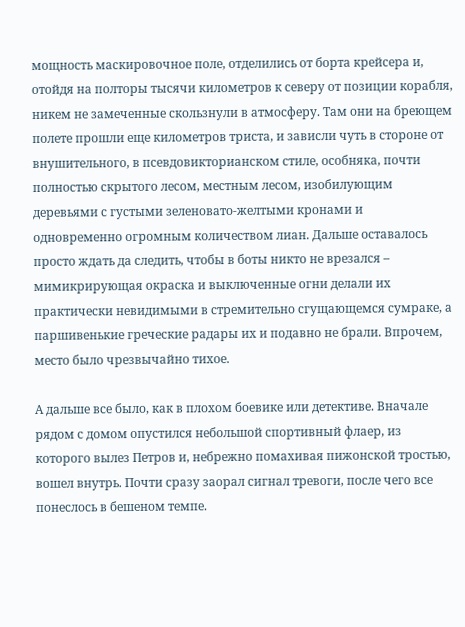мощность маскировочное поле, отделились от борта крейсера и, отойдя на полторы тысячи километров к северу от позиции корабля, никем не замеченные скользнули в атмосферу. Там они на бреющем полете прошли еще километров триста, и зависли чуть в стороне от внушительного, в псевдовикторианском стиле, особняка, почти полностью скрытого лесом, местным лесом, изобилующим деревьями с густыми зеленовато-желтыми кронами и одновременно огромным количеством лиан. Дальше оставалось просто ждать да следить, чтобы в боты никто не врезался – мимикрирующая окраска и выключенные огни делали их практически невидимыми в стремительно сгущающемся сумраке, а паршивенькие греческие радары их и подавно не брали. Впрочем, место было чрезвычайно тихое.

А дальше все было, как в плохом боевике или детективе. Вначале рядом с домом опустился небольшой спортивный флаер, из которого вылез Петров и, небрежно помахивая пижонской тростью, вошел внутрь. Почти сразу заорал сигнал тревоги, после чего все понеслось в бешеном темпе.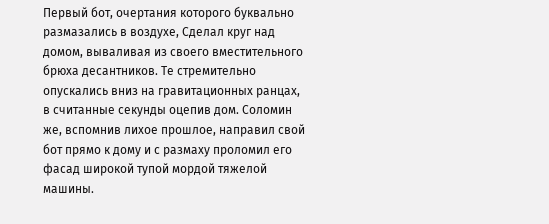Первый бот, очертания которого буквально размазались в воздухе, Сделал круг над домом, вываливая из своего вместительного брюха десантников. Те стремительно опускались вниз на гравитационных ранцах, в считанные секунды оцепив дом. Соломин же, вспомнив лихое прошлое, направил свой бот прямо к дому и с размаху проломил его фасад широкой тупой мордой тяжелой машины.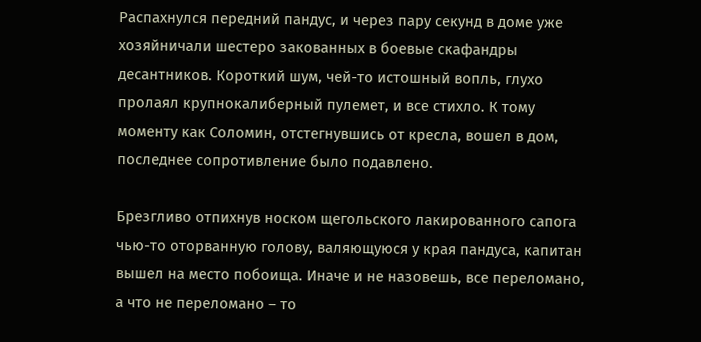Распахнулся передний пандус, и через пару секунд в доме уже хозяйничали шестеро закованных в боевые скафандры десантников. Короткий шум, чей-то истошный вопль, глухо пролаял крупнокалиберный пулемет, и все стихло. К тому моменту как Соломин, отстегнувшись от кресла, вошел в дом, последнее сопротивление было подавлено.

Брезгливо отпихнув носком щегольского лакированного сапога чью-то оторванную голову, валяющуюся у края пандуса, капитан вышел на место побоища. Иначе и не назовешь, все переломано, а что не переломано – то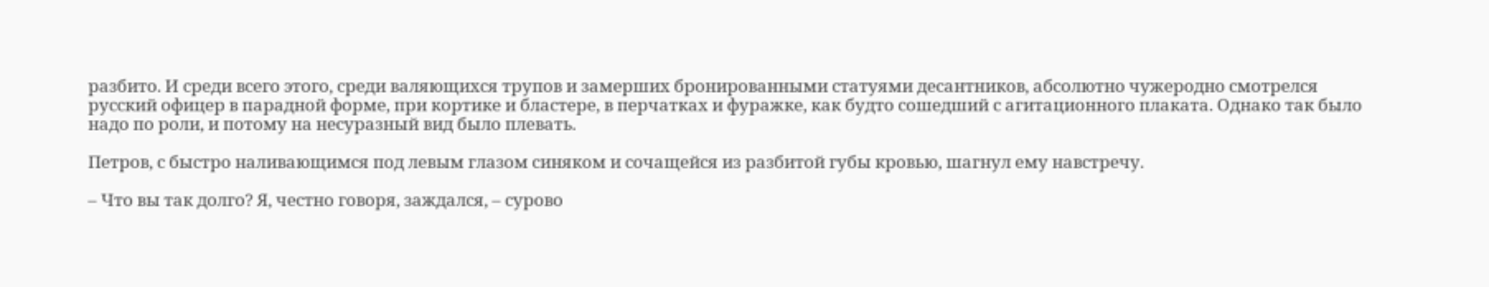разбито. И среди всего этого, среди валяющихся трупов и замерших бронированными статуями десантников, абсолютно чужеродно смотрелся русский офицер в парадной форме, при кортике и бластере, в перчатках и фуражке, как будто сошедший с агитационного плаката. Однако так было надо по роли, и потому на несуразный вид было плевать.

Петров, с быстро наливающимся под левым глазом синяком и сочащейся из разбитой губы кровью, шагнул ему навстречу.

– Что вы так долго? Я, честно говоря, заждался, – сурово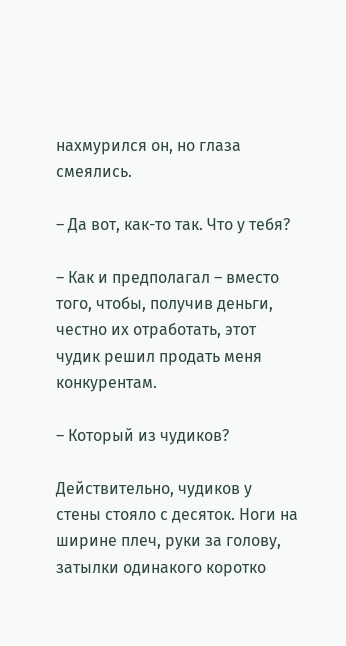нахмурился он, но глаза смеялись.

– Да вот, как-то так. Что у тебя?

– Как и предполагал – вместо того, чтобы, получив деньги, честно их отработать, этот чудик решил продать меня конкурентам.

– Который из чудиков?

Действительно, чудиков у стены стояло с десяток. Ноги на ширине плеч, руки за голову, затылки одинакого коротко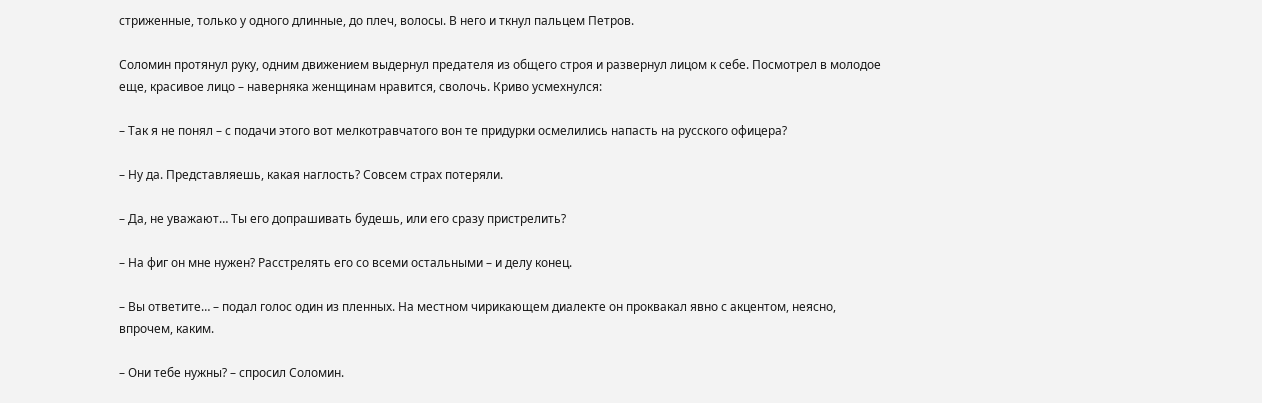стриженные, только у одного длинные, до плеч, волосы. В него и ткнул пальцем Петров.

Соломин протянул руку, одним движением выдернул предателя из общего строя и развернул лицом к себе. Посмотрел в молодое еще, красивое лицо – наверняка женщинам нравится, сволочь. Криво усмехнулся:

– Так я не понял – с подачи этого вот мелкотравчатого вон те придурки осмелились напасть на русского офицера?

– Ну да. Представляешь, какая наглость? Совсем страх потеряли.

– Да, не уважают… Ты его допрашивать будешь, или его сразу пристрелить?

– На фиг он мне нужен? Расстрелять его со всеми остальными – и делу конец.

– Вы ответите… – подал голос один из пленных. На местном чирикающем диалекте он проквакал явно с акцентом, неясно, впрочем, каким.

– Они тебе нужны? – спросил Соломин.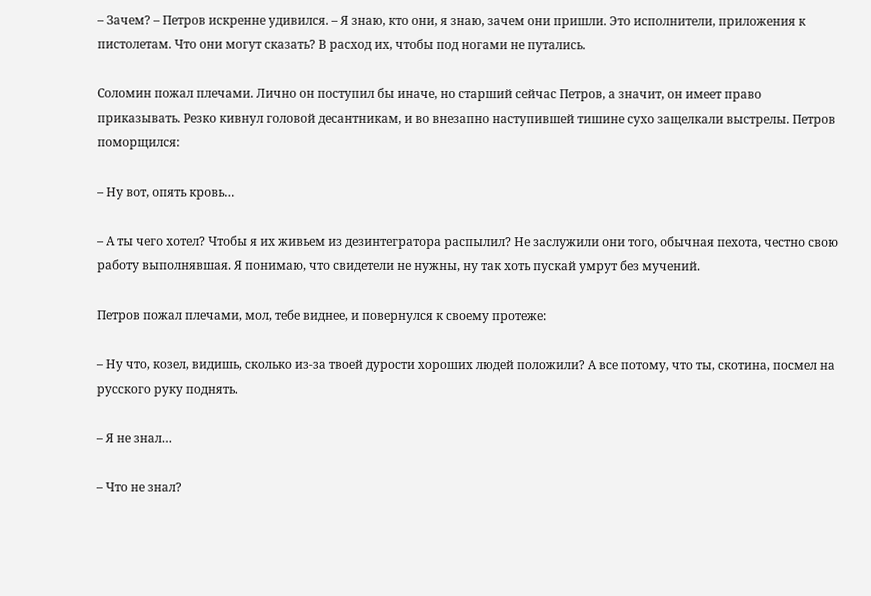– Зачем? – Петров искренне удивился. – Я знаю, кто они, я знаю, зачем они пришли. Это исполнители, приложения к пистолетам. Что они могут сказать? В расход их, чтобы под ногами не путались.

Соломин пожал плечами. Лично он поступил бы иначе, но старший сейчас Петров, а значит, он имеет право приказывать. Резко кивнул головой десантникам, и во внезапно наступившей тишине сухо защелкали выстрелы. Петров поморщился:

– Ну вот, опять кровь…

– А ты чего хотел? Чтобы я их живьем из дезинтегратора распылил? Не заслужили они того, обычная пехота, честно свою работу выполнявшая. Я понимаю, что свидетели не нужны, ну так хоть пускай умрут без мучений.

Петров пожал плечами, мол, тебе виднее, и повернулся к своему протеже:

– Ну что, козел, видишь, сколько из-за твоей дурости хороших людей положили? А все потому, что ты, скотина, посмел на русского руку поднять.

– Я не знал…

– Что не знал?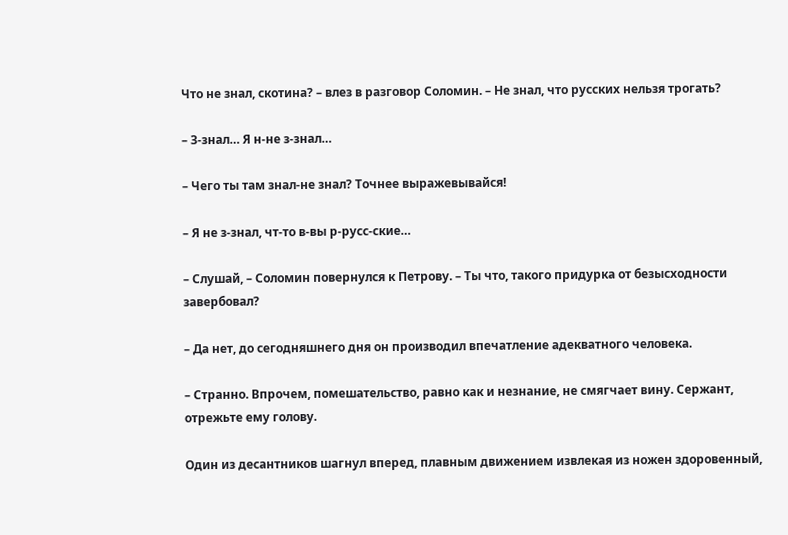Что не знал, скотина? – влез в разговор Соломин. – Не знал, что русских нельзя трогать?

– З-знал… Я н-не з-знал…

– Чего ты там знал-не знал? Точнее выражевывайся!

– Я не з-знал, чт-то в-вы р-русс-ские…

– Слушай, – Соломин повернулся к Петрову. – Ты что, такого придурка от безысходности завербовал?

– Да нет, до сегодняшнего дня он производил впечатление адекватного человека.

– Странно. Впрочем, помешательство, равно как и незнание, не смягчает вину. Сержант, отрежьте ему голову.

Один из десантников шагнул вперед, плавным движением извлекая из ножен здоровенный,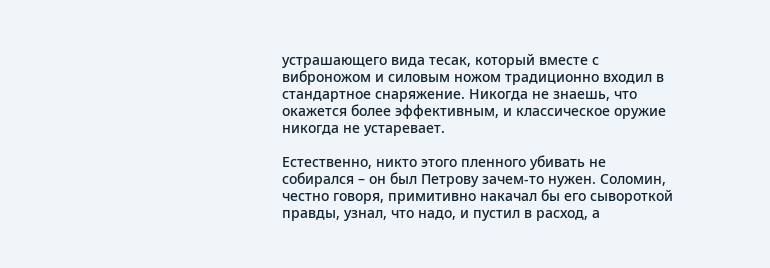устрашающего вида тесак, который вместе с виброножом и силовым ножом традиционно входил в стандартное снаряжение. Никогда не знаешь, что окажется более эффективным, и классическое оружие никогда не устаревает.

Естественно, никто этого пленного убивать не собирался – он был Петрову зачем-то нужен. Соломин, честно говоря, примитивно накачал бы его сывороткой правды, узнал, что надо, и пустил в расход, а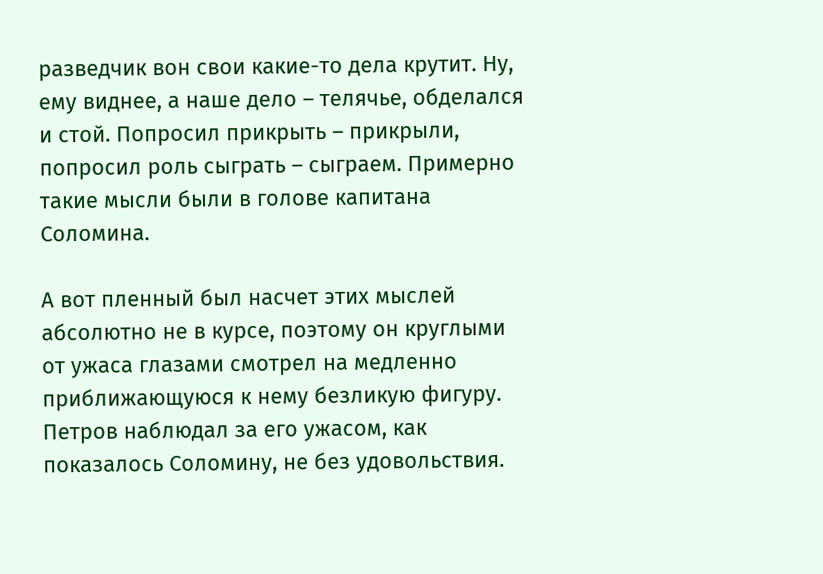разведчик вон свои какие-то дела крутит. Ну, ему виднее, а наше дело – телячье, обделался и стой. Попросил прикрыть – прикрыли, попросил роль сыграть – сыграем. Примерно такие мысли были в голове капитана Соломина.

А вот пленный был насчет этих мыслей абсолютно не в курсе, поэтому он круглыми от ужаса глазами смотрел на медленно приближающуюся к нему безликую фигуру. Петров наблюдал за его ужасом, как показалось Соломину, не без удовольствия.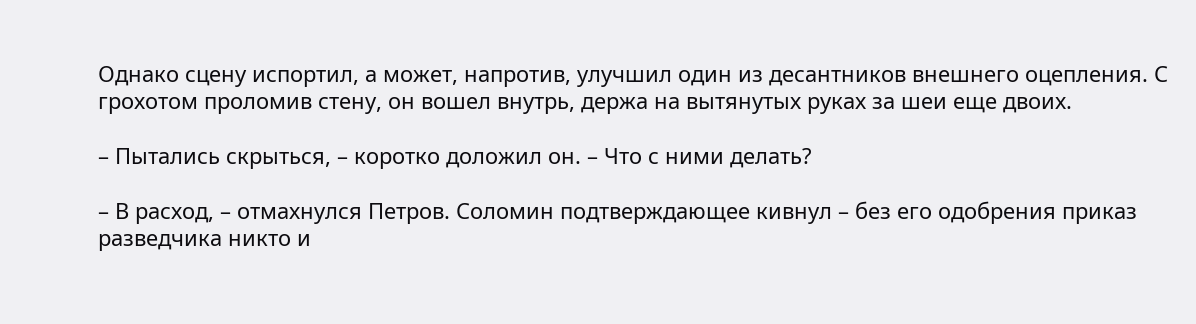Однако сцену испортил, а может, напротив, улучшил один из десантников внешнего оцепления. С грохотом проломив стену, он вошел внутрь, держа на вытянутых руках за шеи еще двоих.

– Пытались скрыться, – коротко доложил он. – Что с ними делать?

– В расход, – отмахнулся Петров. Соломин подтверждающее кивнул – без его одобрения приказ разведчика никто и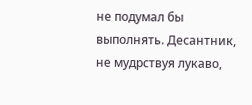не подумал бы выполнять. Десантник, не мудрствуя лукаво,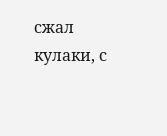сжал кулаки, с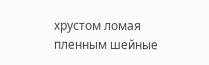хрустом ломая пленным шейные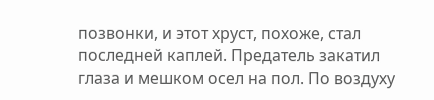позвонки, и этот хруст, похоже, стал последней каплей. Предатель закатил глаза и мешком осел на пол. По воздуху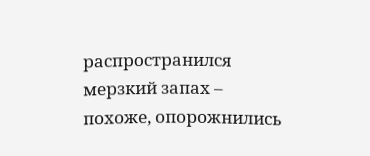распространился мерзкий запах – похоже, опорожнились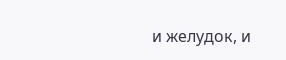и желудок, и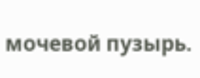мочевой пузырь.